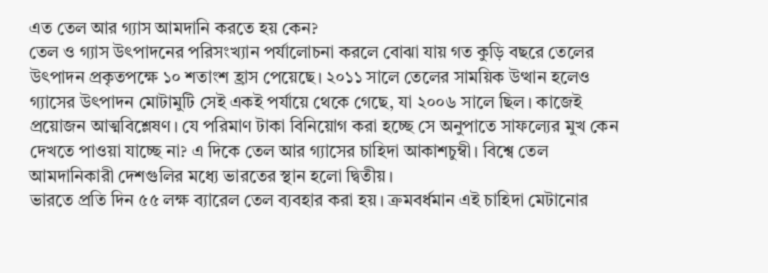এত তেল আর গ্যাস আমদানি করতে হয় কেন?
তেল ও গ্যাস উৎপাদনের পরিসংখ্যান পর্যালোচনা করলে বোঝা যায় গত কুড়ি বছরে তেলের উৎপাদন প্রকৃতপক্ষে ১০ শতাংশ হ্রাস পেয়েছে। ২০১১ সালে তেলের সাময়িক উত্থান হলেও গ্যাসের উৎপাদন মোটামুটি সেই একই পর্যায়ে থেকে গেছে, যা ২০০৬ সালে ছিল। কাজেই প্রয়োজন আত্মবিশ্লেষণ। যে পরিমাণ টাকা বিনিয়োগ করা হচ্ছে সে অনুপাতে সাফল্যের মুখ কেন দেখতে পাওয়া যাচ্ছে না? এ দিকে তেল আর গ্যাসের চাহিদা আকাশচুম্বী। বিশ্বে তেল আমদানিকারী দেশগুলির মধ্যে ভারতের স্থান হলো দ্বিতীয়।
ভারতে প্রতি দিন ৫৫ লক্ষ ব্যারেল তেল ব্যবহার করা হয়। ক্রমবর্ধমান এই চাহিদা মেটানোর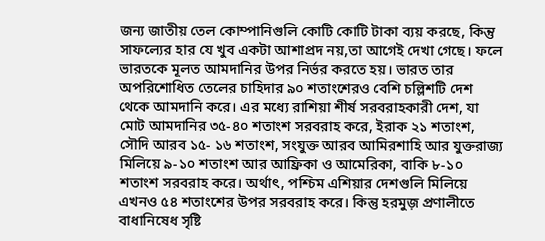জন্য জাতীয় তেল কোম্পানিগুলি কোটি কোটি টাকা ব্যয় করছে, কিন্তু সাফল্যের হার যে খুব একটা আশাপ্রদ নয়,তা আগেই দেখা গেছে। ফলে ভারতকে মূলত আমদানির উপর নির্ভর করতে হয়। ভারত তার অপরিশোধিত তেলের চাহিদার ৯০ শতাংশেরও বেশি চল্লিশটি দেশ থেকে আমদানি করে। এর মধ্যে রাশিয়া শীর্ষ সরবরাহকারী দেশ, যা মোট আমদানির ৩৫-৪০ শতাংশ সরবরাহ করে, ইরাক ২১ শতাংশ, সৌদি আরব ১৫- ১৬ শতাংশ, সংযুক্ত আরব আমিরশাহি আর যুক্তরাজ্য মিলিয়ে ৯-১০ শতাংশ আর আফ্রিকা ও আমেরিকা, বাকি ৮-১০ শতাংশ সরবরাহ করে। অর্থাৎ, পশ্চিম এশিয়ার দেশগুলি মিলিয়ে এখনও ৫৪ শতাংশের উপর সরবরাহ করে। কিন্তু হরমুজ় প্রণালীতে বাধানিষেধ সৃষ্টি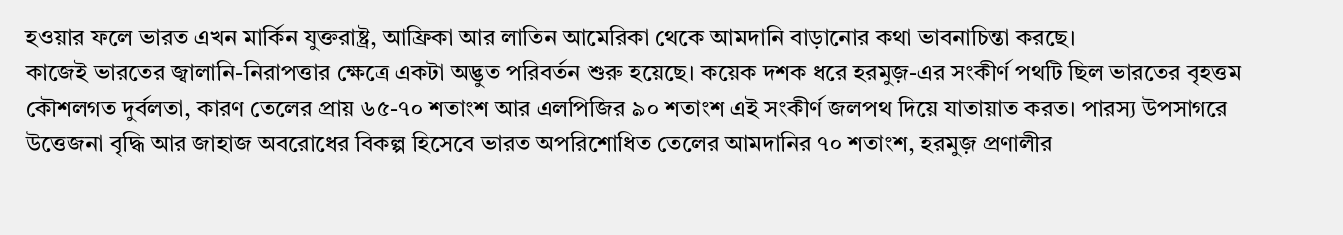হওয়ার ফলে ভারত এখন মার্কিন যুক্তরাষ্ট্র, আফ্রিকা আর লাতিন আমেরিকা থেকে আমদানি বাড়ানোর কথা ভাবনাচিন্তা করছে।
কাজেই ভারতের জ্বালানি-নিরাপত্তার ক্ষেত্রে একটা অদ্ভুত পরিবর্তন শুরু হয়েছে। কয়েক দশক ধরে হরমুজ়-এর সংকীর্ণ পথটি ছিল ভারতের বৃহত্তম কৌশলগত দুর্বলতা, কারণ তেলের প্রায় ৬৫-৭০ শতাংশ আর এলপিজির ৯০ শতাংশ এই সংকীর্ণ জলপথ দিয়ে যাতায়াত করত। পারস্য উপসাগরে উত্তেজনা বৃদ্ধি আর জাহাজ অবরোধের বিকল্প হিসেবে ভারত অপরিশোধিত তেলের আমদানির ৭০ শতাংশ, হরমুজ় প্রণালীর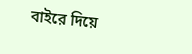বাইরে দিয়ে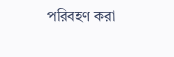পরিবহণ করা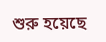শুরু হয়েছে